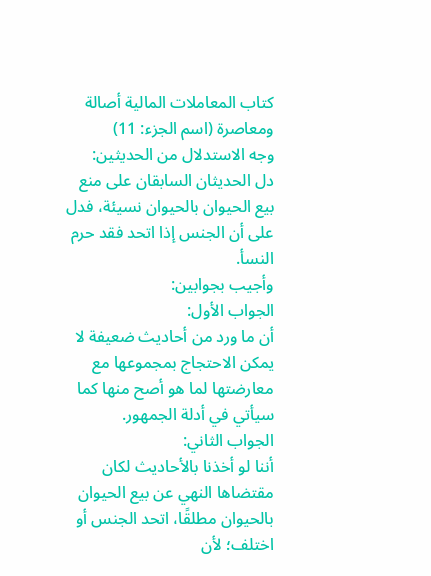كتاب المعاملات المالية أصالة ومعاصرة (اسم الجزء: 11)
وجه الاستدلال من الحديثين:
دل الحديثان السابقان على منع بيع الحيوان بالحيوان نسيئة، فدل على أن الجنس إذا اتحد فقد حرم النسأ.
وأجيب بجوابين:
الجواب الأول:
أن ما ورد من أحاديث ضعيفة لا يمكن الاحتجاج بمجموعها مع معارضتها لما هو أصح منها كما سيأتي في أدلة الجمهور.
الجواب الثاني:
أننا لو أخذنا بالأحاديث لكان مقتضاها النهي عن بيع الحيوان بالحيوان مطلقًا، اتحد الجنس أو اختلف؛ لأن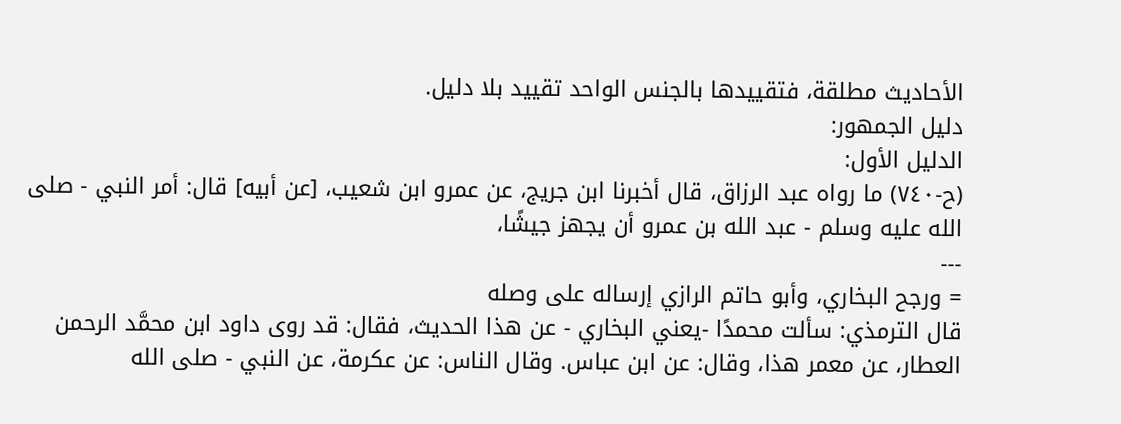الأحاديث مطلقة، فتقييدها بالجنس الواحد تقييد بلا دليل.
دليل الجمهور:
الدليل الأول:
(ح-٧٤٠) ما رواه عبد الرزاق، قال أخبرنا ابن جريج، عن عمرو ابن شعيب، [عن أبيه] قال: أمر النبي - صلى الله عليه وسلم - عبد الله بن عمرو أن يجهز جيشًا،
---
= ورجح البخاري، وأبو حاتم الرازي إرساله على وصله
قال الترمذي: سألت محمدًا -يعني البخاري - عن هذا الحديث، فقال: قد روى داود ابن محمَّد الرحمن العطار، عن معمر هذا، وقال: عن ابن عباس. وقال الناس: عن عكرمة، عن النبي - صلى الله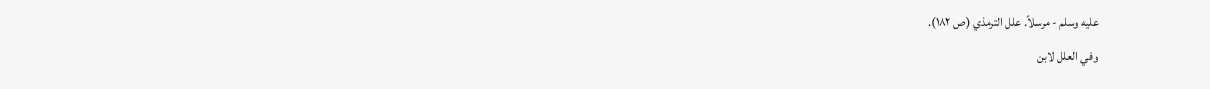عليه وسلم - مرسلاً. علل الترمذي (ص ١٨٢).
وفي العلل لابن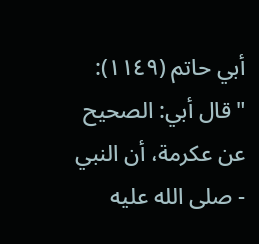أبي حاتم (١١٤٩): "قال أبي: الصحيح عن عكرمة، أن النبي - صلى الله عليه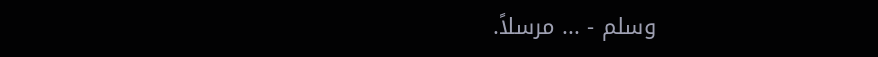وسلم - ... مرسلاً.